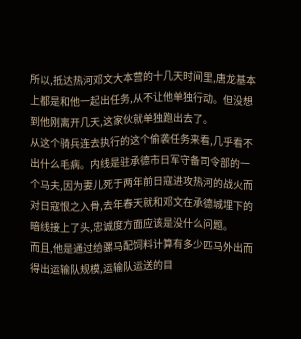所以,抵达热河邓文大本营的十几天时间里,唐龙基本上都是和他一起出任务,从不让他单独行动。但没想到他刚离开几天,这家伙就单独跑出去了。
从这个骑兵连去执行的这个偷袭任务来看,几乎看不出什么毛病。内线是驻承德市日军守备司令部的一个马夫,因为妻儿死于两年前日寇进攻热河的战火而对日寇恨之入骨,去年春天就和邓文在承德城埋下的暗线接上了头,忠诚度方面应该是没什么问题。
而且,他是通过给骡马配饲料计算有多少匹马外出而得出运输队规模,运输队运送的目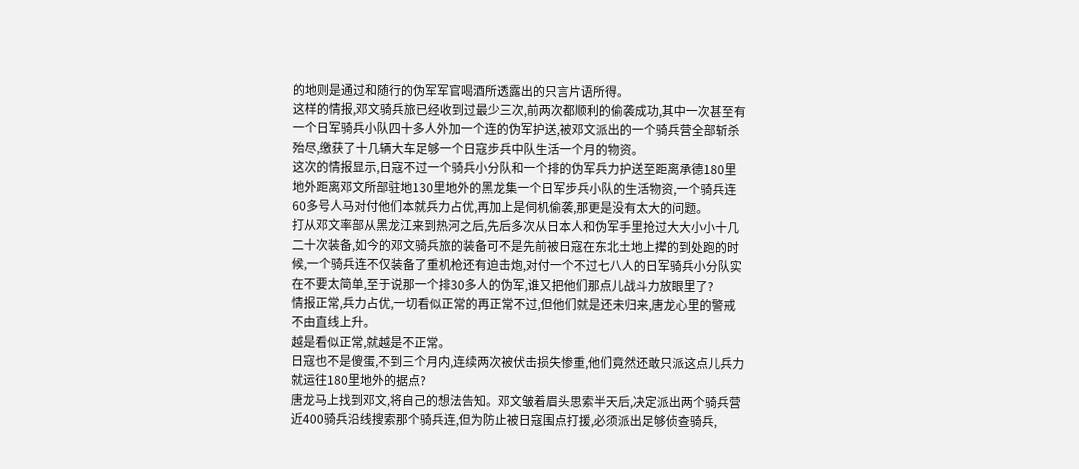的地则是通过和随行的伪军军官喝酒所透露出的只言片语所得。
这样的情报,邓文骑兵旅已经收到过最少三次,前两次都顺利的偷袭成功,其中一次甚至有一个日军骑兵小队四十多人外加一个连的伪军护送,被邓文派出的一个骑兵营全部斩杀殆尽,缴获了十几辆大车足够一个日寇步兵中队生活一个月的物资。
这次的情报显示,日寇不过一个骑兵小分队和一个排的伪军兵力护送至距离承德180里地外距离邓文所部驻地130里地外的黑龙集一个日军步兵小队的生活物资,一个骑兵连60多号人马对付他们本就兵力占优,再加上是伺机偷袭,那更是没有太大的问题。
打从邓文率部从黑龙江来到热河之后,先后多次从日本人和伪军手里抢过大大小小十几二十次装备,如今的邓文骑兵旅的装备可不是先前被日寇在东北土地上撵的到处跑的时候,一个骑兵连不仅装备了重机枪还有迫击炮,对付一个不过七八人的日军骑兵小分队实在不要太简单,至于说那一个排30多人的伪军,谁又把他们那点儿战斗力放眼里了?
情报正常,兵力占优,一切看似正常的再正常不过,但他们就是还未归来,唐龙心里的警戒不由直线上升。
越是看似正常,就越是不正常。
日寇也不是傻蛋,不到三个月内,连续两次被伏击损失惨重,他们竟然还敢只派这点儿兵力就运往180里地外的据点?
唐龙马上找到邓文,将自己的想法告知。邓文皱着眉头思索半天后,决定派出两个骑兵营近400骑兵沿线搜索那个骑兵连,但为防止被日寇围点打援,必须派出足够侦查骑兵,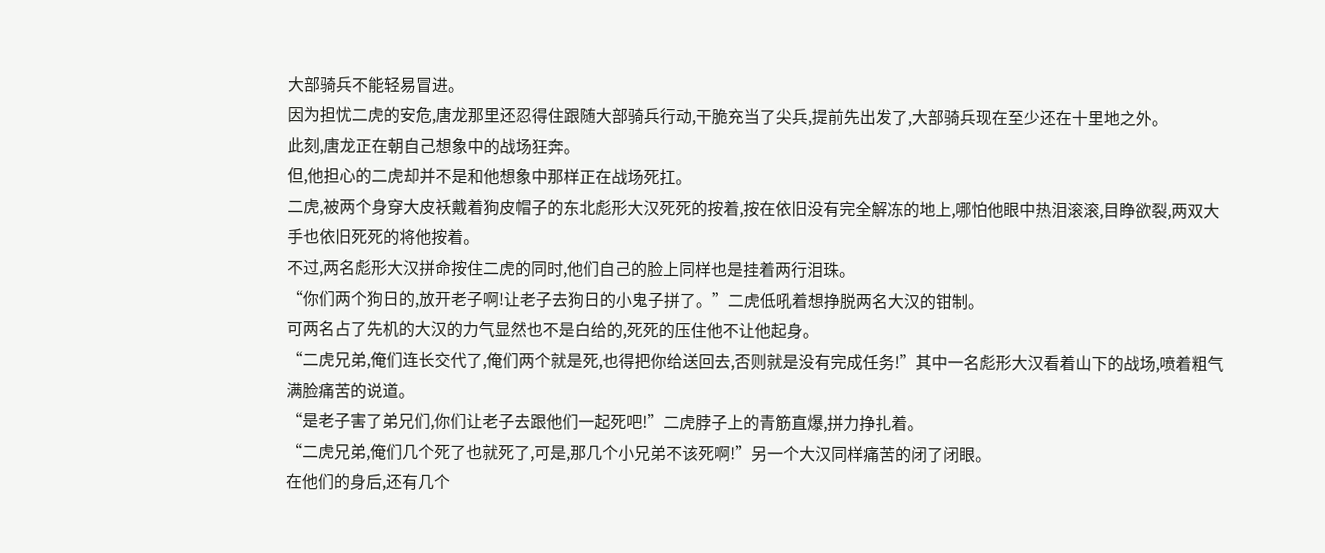大部骑兵不能轻易冒进。
因为担忧二虎的安危,唐龙那里还忍得住跟随大部骑兵行动,干脆充当了尖兵,提前先出发了,大部骑兵现在至少还在十里地之外。
此刻,唐龙正在朝自己想象中的战场狂奔。
但,他担心的二虎却并不是和他想象中那样正在战场死扛。
二虎,被两个身穿大皮袄戴着狗皮帽子的东北彪形大汉死死的按着,按在依旧没有完全解冻的地上,哪怕他眼中热泪滚滚,目睁欲裂,两双大手也依旧死死的将他按着。
不过,两名彪形大汉拼命按住二虎的同时,他们自己的脸上同样也是挂着两行泪珠。
“你们两个狗日的,放开老子啊!让老子去狗日的小鬼子拼了。”二虎低吼着想挣脱两名大汉的钳制。
可两名占了先机的大汉的力气显然也不是白给的,死死的压住他不让他起身。
“二虎兄弟,俺们连长交代了,俺们两个就是死,也得把你给送回去,否则就是没有完成任务!”其中一名彪形大汉看着山下的战场,喷着粗气满脸痛苦的说道。
“是老子害了弟兄们,你们让老子去跟他们一起死吧!”二虎脖子上的青筋直爆,拼力挣扎着。
“二虎兄弟,俺们几个死了也就死了,可是,那几个小兄弟不该死啊!”另一个大汉同样痛苦的闭了闭眼。
在他们的身后,还有几个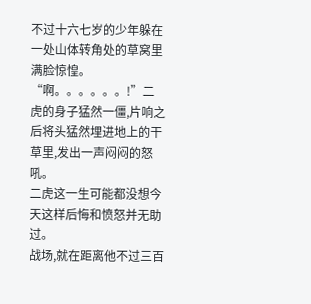不过十六七岁的少年躲在一处山体转角处的草窝里满脸惊惶。
“啊。。。。。。!”二虎的身子猛然一僵,片响之后将头猛然埋进地上的干草里,发出一声闷闷的怒吼。
二虎这一生可能都没想今天这样后悔和愤怒并无助过。
战场,就在距离他不过三百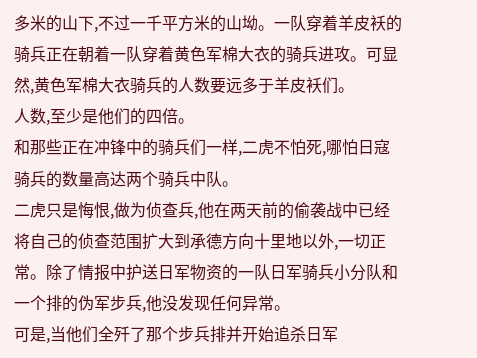多米的山下,不过一千平方米的山坳。一队穿着羊皮袄的骑兵正在朝着一队穿着黄色军棉大衣的骑兵进攻。可显然,黄色军棉大衣骑兵的人数要远多于羊皮袄们。
人数,至少是他们的四倍。
和那些正在冲锋中的骑兵们一样,二虎不怕死,哪怕日寇骑兵的数量高达两个骑兵中队。
二虎只是悔恨,做为侦查兵,他在两天前的偷袭战中已经将自己的侦查范围扩大到承德方向十里地以外,一切正常。除了情报中护送日军物资的一队日军骑兵小分队和一个排的伪军步兵,他没发现任何异常。
可是,当他们全歼了那个步兵排并开始追杀日军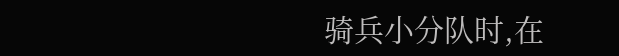骑兵小分队时,在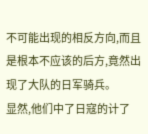不可能出现的相反方向,而且是根本不应该的后方,竟然出现了大队的日军骑兵。
显然,他们中了日寇的计了